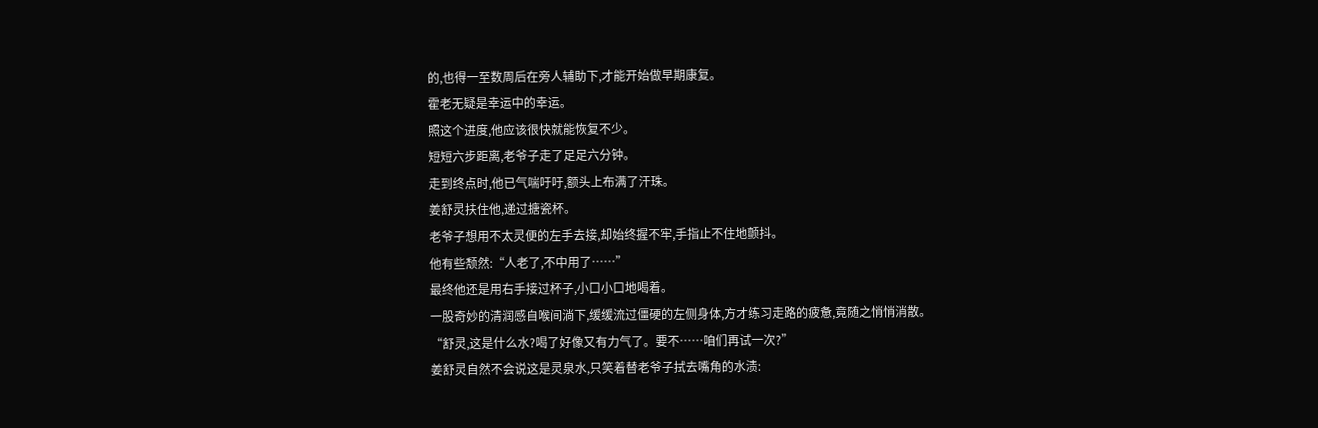的,也得一至数周后在旁人辅助下,才能开始做早期康复。
霍老无疑是幸运中的幸运。
照这个进度,他应该很快就能恢复不少。
短短六步距离,老爷子走了足足六分钟。
走到终点时,他已气喘吁吁,额头上布满了汗珠。
姜舒灵扶住他,递过搪瓷杯。
老爷子想用不太灵便的左手去接,却始终握不牢,手指止不住地颤抖。
他有些颓然:“人老了,不中用了……”
最终他还是用右手接过杯子,小口小口地喝着。
一股奇妙的清润感自喉间淌下,缓缓流过僵硬的左侧身体,方才练习走路的疲惫,竟随之悄悄消散。
“舒灵,这是什么水?喝了好像又有力气了。要不……咱们再试一次?”
姜舒灵自然不会说这是灵泉水,只笑着替老爷子拭去嘴角的水渍: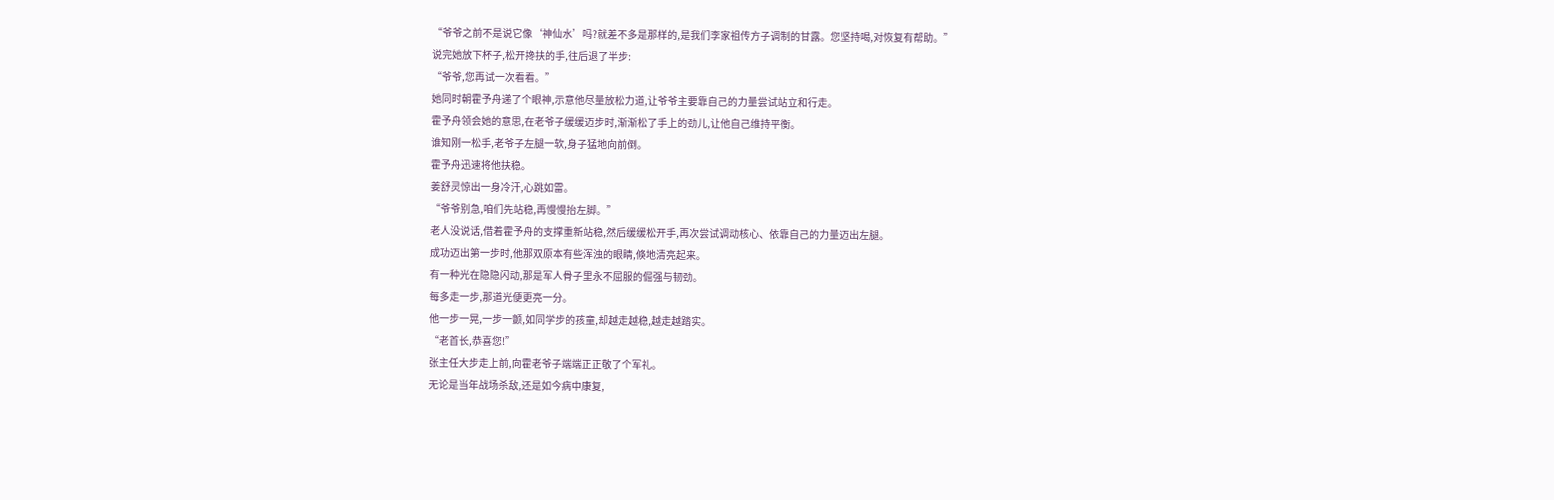“爷爷之前不是说它像‘神仙水’吗?就差不多是那样的,是我们李家祖传方子调制的甘露。您坚持喝,对恢复有帮助。”
说完她放下杯子,松开搀扶的手,往后退了半步:
“爷爷,您再试一次看看。”
她同时朝霍予舟递了个眼神,示意他尽量放松力道,让爷爷主要靠自己的力量尝试站立和行走。
霍予舟领会她的意思,在老爷子缓缓迈步时,渐渐松了手上的劲儿,让他自己维持平衡。
谁知刚一松手,老爷子左腿一软,身子猛地向前倒。
霍予舟迅速将他扶稳。
姜舒灵惊出一身冷汗,心跳如雷。
“爷爷别急,咱们先站稳,再慢慢抬左脚。”
老人没说话,借着霍予舟的支撑重新站稳,然后缓缓松开手,再次尝试调动核心、依靠自己的力量迈出左腿。
成功迈出第一步时,他那双原本有些浑浊的眼睛,倏地清亮起来。
有一种光在隐隐闪动,那是军人骨子里永不屈服的倔强与韧劲。
每多走一步,那道光便更亮一分。
他一步一晃,一步一颤,如同学步的孩童,却越走越稳,越走越踏实。
“老首长,恭喜您!”
张主任大步走上前,向霍老爷子端端正正敬了个军礼。
无论是当年战场杀敌,还是如今病中康复,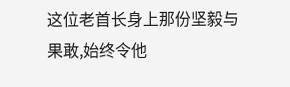这位老首长身上那份坚毅与果敢,始终令他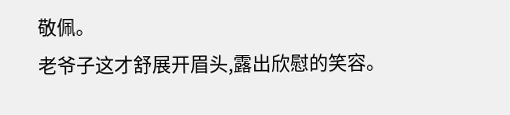敬佩。
老爷子这才舒展开眉头,露出欣慰的笑容。